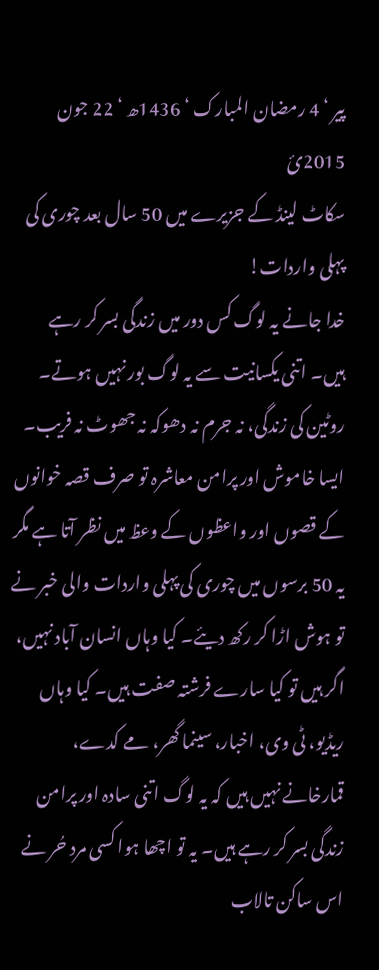پیر ‘ 4 رمضان المبارک ‘ 1436ھ ‘ 22 جون 2015ئ
سکاٹ لینڈ کے جزیرے میں 50 سال بعد چوری کی پہلی واردات!
خدا جانے یہ لوگ کس دور میں زندگی بسر کر رہے ہیں۔ اتنی یکسانیت سے یہ لوگ بور نہیں ہوتے۔ روٹین کی زندگی، نہ جرم نہ دھوکہ نہ جھوٹ نہ فریب۔ ایسا خاموش اور پرامن معاشرہ تو صرف قصہ خوانوں کے قصوں اور واعظوں کے وعظ میں نظر آتا ہے مگر یہ 50 برسوں میں چوری کی پہلی واردات والی خبر نے تو ہوش اڑا کر رکھ دیئے۔ کیا وہاں انسان آباد نہیں، اگر ہیں تو کیا سارے فرشتہ صفت ہیں۔ کیا وہاں ریڈیو، ٹی وی، اخبار، سینما گھر، مے کدے، قمارخانے نہیں ہیں کہ یہ لوگ اتنی سادہ اور پرامن زندگی بسر کر رہے ہیں۔ یہ تو اچھا ہوا کسی مرد حُر نے اس ساکن تالاب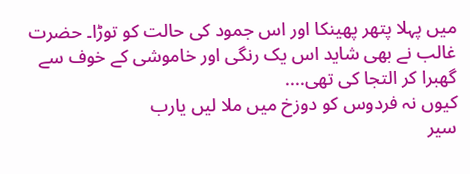میں پہلا پتھر پھینکا اور اس جمود کی حالت کو توڑا۔ حضرت غالب نے بھی شاید اس یک رنگی اور خاموشی کے خوف سے گھبرا کر التجا کی تھی....
کیوں نہ فردوس کو دوزخ میں ملا لیں یارب
سیر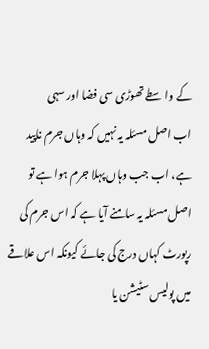کے واسطے تھوڑی سی فضا اور سہی
اب اصل مسئلہ یہ نہیں کہ وہاں جرم ناپید ہے، اب جب وہاں پہلا جرم ہوا ہے تو اصل مسئلہ یہ سامنے آیا ہے کہ اس جرم کی رپورٹ کہاں درج کی جائے کیونکہ اس علاقے میں پولیس سٹیشن یا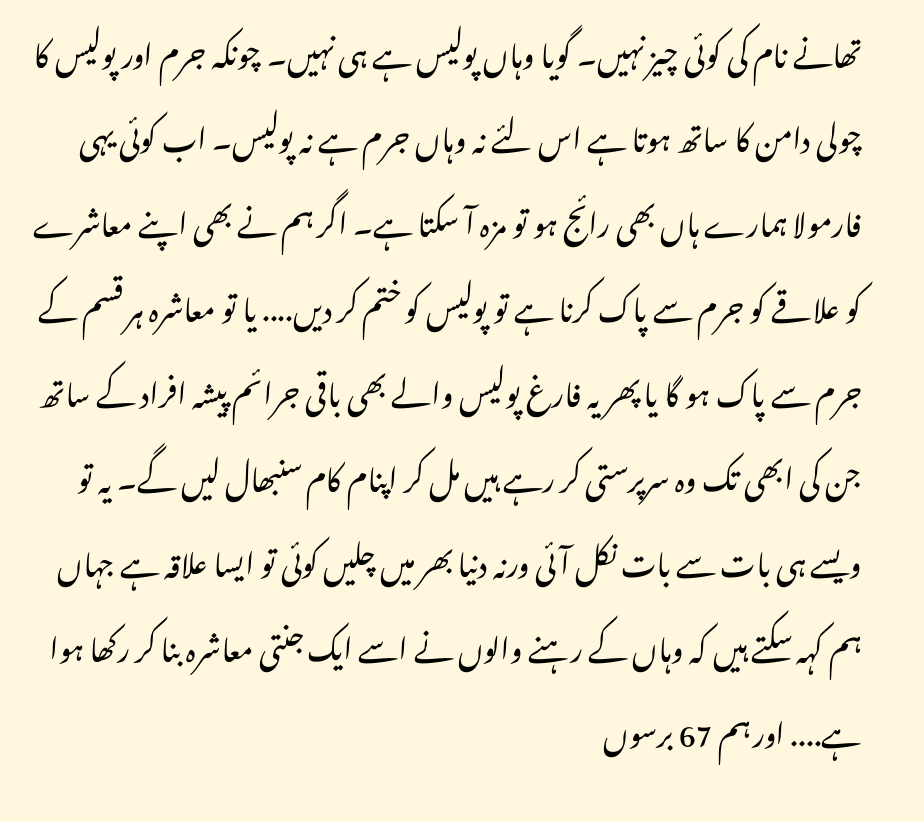تھانے نام کی کوئی چیز نہیں۔ گویا وہاں پولیس ہے ہی نہیں۔ چونکہ جرم اور پولیس کا چولی دامن کا ساتھ ہوتا ہے اس لئے نہ وہاں جرم ہے نہ پولیس۔ اب کوئی یہی فارمولا ہمارے ہاں بھی رائج ہو تو مزہ آ سکتا ہے۔ اگر ہم نے بھی اپنے معاشرے کو علاقے کو جرم سے پاک کرنا ہے تو پولیس کو ختم کر دیں.... یا تو معاشرہ ہر قسم کے جرم سے پاک ہو گا یا پھر یہ فارغ پولیس والے بھی باقی جرائم پیشہ افراد کے ساتھ جن کی ابھی تک وہ سرپرستی کر رہے ہیں مل کر اپنام کام سنبھال لیں گے۔ یہ تو ویسے ہی بات سے بات نکل آئی ورنہ دنیا بھر میں چلیں کوئی تو ایسا علاقہ ہے جہاں ہم کہہ سکتے ہیں کہ وہاں کے رہنے والوں نے اسے ایک جنتی معاشرہ بنا کر رکھا ہوا ہے.... اور ہم 67 برسوں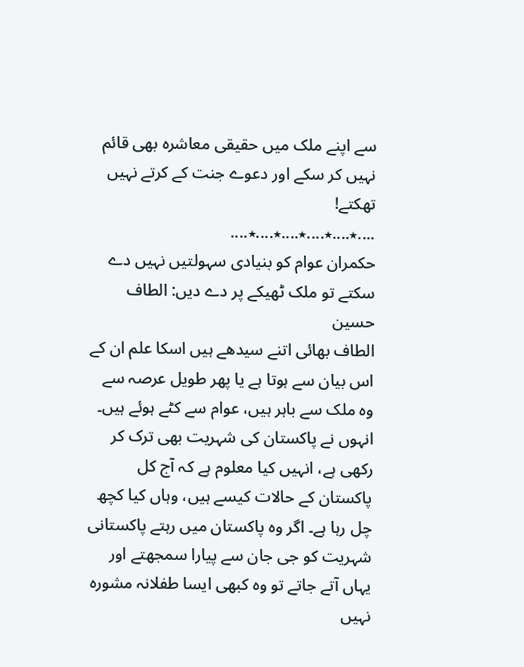سے اپنے ملک میں حقیقی معاشرہ بھی قائم نہیں کر سکے اور دعوے جنت کے کرتے نہیں تھکتے!
....٭....٭....٭....٭....٭....
حکمران عوام کو بنیادی سہولتیں نہیں دے سکتے تو ملک ٹھیکے پر دے دیں: الطاف حسین
الطاف بھائی اتنے سیدھے ہیں اسکا علم ان کے اس بیان سے ہوتا ہے یا پھر طویل عرصہ سے وہ ملک سے باہر ہیں، عوام سے کٹے ہوئے ہیں۔ انہوں نے پاکستان کی شہریت بھی ترک کر رکھی ہے، انہیں کیا معلوم ہے کہ آج کل پاکستان کے حالات کیسے ہیں، وہاں کیا کچھ چل رہا ہے۔ اگر وہ پاکستان میں رہتے پاکستانی شہریت کو جی جان سے پیارا سمجھتے اور یہاں آتے جاتے تو وہ کبھی ایسا طفلانہ مشورہ نہیں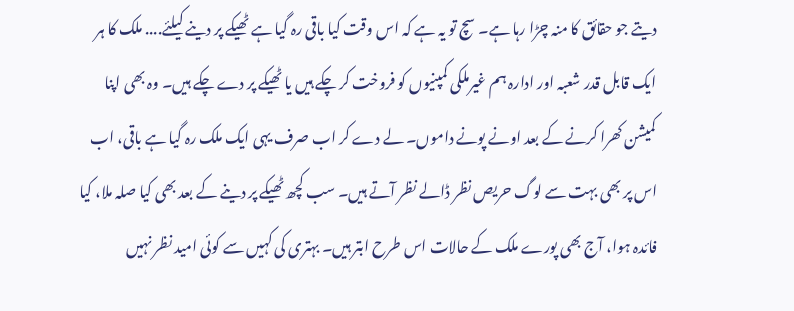دیتے جو حقائق کا منہ چڑا رہا ہے۔ سچ تو یہ ہے کہ اس وقت کیا باقی رہ گیا ہے ٹھیکے پر دینے کیلئے.... ملک کا ہر ایک قابل قدر شعبہ اور ادارہ ہم غیرملکی کمپنیوں کو فروخت کر چکے ہیں یا ٹھیکے پر دے چکے ہیں۔ وہ بھی اپنا کمیشن کھرا کرنے کے بعد اونے پونے داموں۔ لے دے کر اب صرف یہی ایک ملک رہ گیا ہے باقی، اب اس پر بھی بہت سے لوگ حریص نظر ڈالے نظر آتے ہیں۔ سب کچھ ٹھیکے پر دینے کے بعد بھی کیا صلہ ملا، کیا فائدہ ہوا، آج بھی پورے ملک کے حالات اس طرح ابتر ہیں۔ بہتری کی کہیں سے کوئی امید نظر نہیں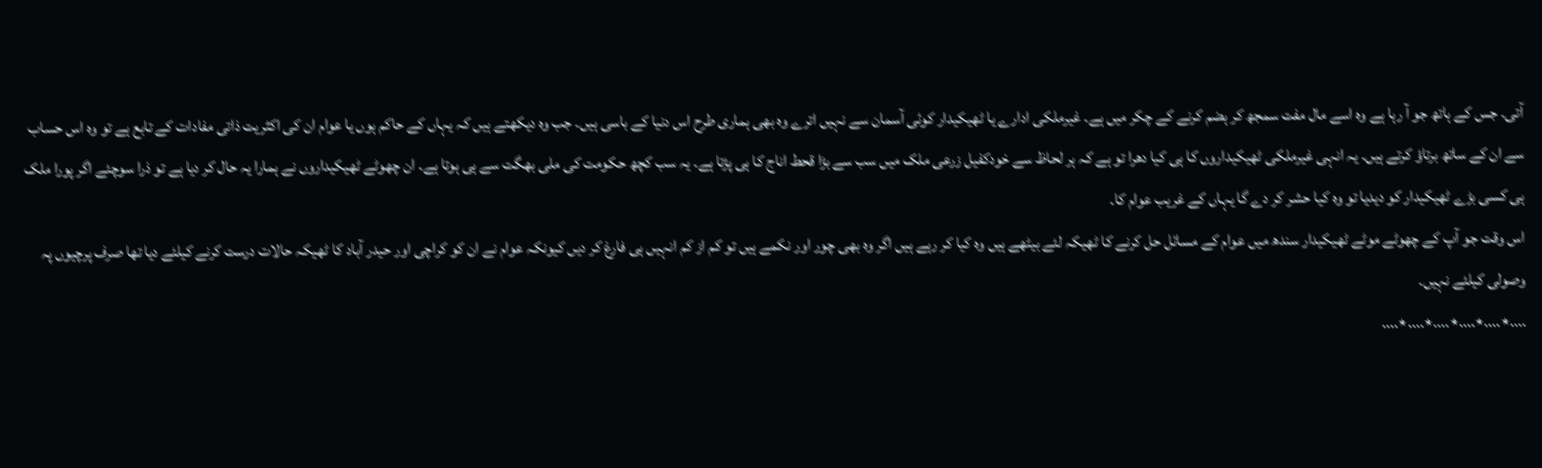آتی۔ جس کے ہاتھ جو آ رہا ہے وہ اسے مال مفت سمجھ کر ہضم کرنے کے چکر میں ہے۔ غیرملکی ادارے یا ٹھیکیدار کوئی آسمان سے نہیں اترے وہ بھی ہماری طرح اس دنیا کے باسی ہیں۔ جب وہ دیکھتے ہیں کہ یہاں کے حاکم ہوں یا عوام ان کی اکثریت ذاتی مفادات کے تابع ہے تو وہ اس حساب سے ان کے ساتھ برتاؤ کرتے ہیں۔ یہ انہی غیرملکی ٹھیکیداروں کا ہی کیا دھرا تو ہے کہ ہر لحاظ سے خودکفیل زرعی ملک میں سب سے بڑا قحط اناج کا ہی پڑتا ہے۔ یہ سب کچھ حکومت کی ملی بھگت سے ہی ہوتا ہے۔ ان چھوٹے ٹھیکیداروں نے ہمارا یہ حال کر دیا ہے تو ذرا سوچئے اگر پورا ملک ہی کسی بڑے ٹھیکیدار کو دیدیا تو وہ کیا حشر کر دے گا یہاں کے غریب عوام کا۔
اس وقت جو آپ کے چھوٹے موٹے ٹھیکیدار سندھ میں عوام کے مسائل حل کرنے کا ٹھیکہ لئے بیٹھے ہیں وہ کیا کر رہے ہیں اگر وہ بھی چور اور نکمے ہیں تو کم از کم انہیں ہی فارغ کر دیں کیونکہ عوام نے ان کو کراچی اور حیدر آباد کا ٹھیکہ حالات درست کرنے کیلئے دیا تھا صرف پرچیوں پہ وصولی کیلئے نہیں۔
....٭....٭....٭....٭....٭....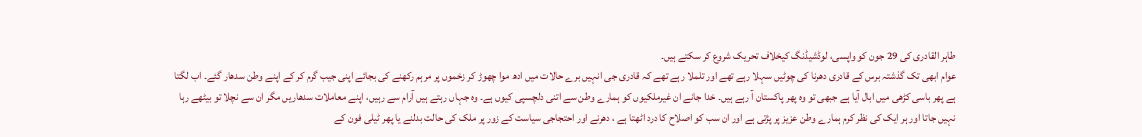طاہر القادری کی 29 جون کو واپسی، لوڈشیڈنگ کیخلاف تحریک شروع کر سکتے ہیں۔
عوام ابھی تک گذشتہ برس کے قادری دھرنا کی چوٹیں سہلا رہے تھے اور تلملا رہے تھے کہ قادری جی انہیں برے حالات میں ادھ موا چھوڑ کر زخموں پر مرہم رکھنے کی بجائے اپنی جیب گرم کر کے اپنے وطن سدھار گئے۔ اب لگتا ہے پھر باسی کڑھی میں ابال آیا ہے جبھی تو وہ پھر پاکستان آ رہے ہیں۔ خدا جانے ان غیرملکیوں کو ہمارے وطن سے اتنی دلچسپی کیوں ہے۔ وہ جہاں رہتے ہیں آرام سے رہیں، اپنے معاملات سدھاریں مگر ان سے نچلا تو بیٹھے رہا نہیں جاتا اور ہر ایک کی نظر کرم ہمارے وطن عزیز پر پڑتی ہے اور ان سب کو اصلاح کا درد اٹھتا ہے ، دھرنے اور احتجاجی سیاست کے زور پر ملک کی حالت بدلنے یا پھر ٹیلی فون کے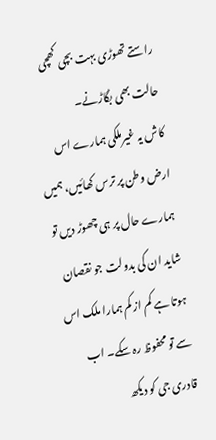راستے تھوڑی بہت بچی کھچی حالت بھی بگاڑنے۔
کاش یہ غیرملکی ہمارے اس ارض وطن پر ترس کھائیں، ہمیں ہمارے حال پر ہی چھوڑ دیں تو شاید ان کی بدولت جو نقصان ہوتا ہے کم از کم ہمارا ملک اس سے تو محفوظ رہ سکے۔ اب قادری جی کو دیکھ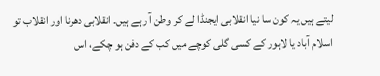لیتے ہیں یہ کون سا نیا انقلابی ایجنڈا لے کر وطن آ رہے ہیں۔ انقلابی دھرنا اور انقلاب تو اسلام آباد یا لاہور کے کسی گلی کوچے میں کب کے دفن ہو چکے، اس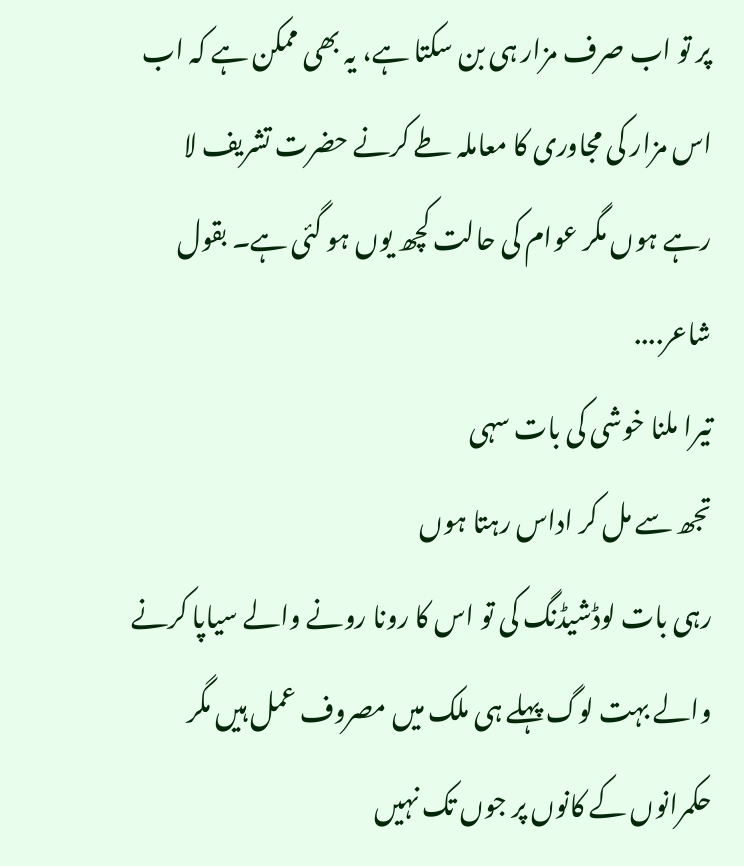پر تو اب صرف مزار ہی بن سکتا ہے، یہ بھی ممکن ہے کہ اب اس مزار کی مجاوری کا معاملہ طے کرنے حضرت تشریف لا رہے ہوں مگر عوام کی حالت کچھ یوں ہو گئی ہے۔ بقول شاعر....
تیرا ملنا خوشی کی بات سہی
تجھ سے مل کر اداس رہتا ہوں
رہی بات لوڈشیڈنگ کی تو اس کا رونا رونے والے سیاپا کرنے والے بہت لوگ پہلے ہی ملک میں مصروف عمل ہیں مگر حکمرانوں کے کانوں پر جوں تک نہیں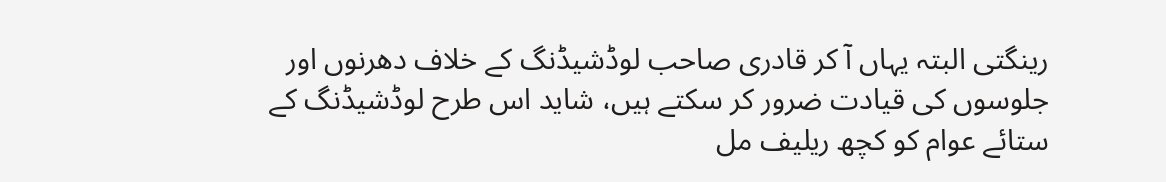رینگتی البتہ یہاں آ کر قادری صاحب لوڈشیڈنگ کے خلاف دھرنوں اور جلوسوں کی قیادت ضرور کر سکتے ہیں، شاید اس طرح لوڈشیڈنگ کے ستائے عوام کو کچھ ریلیف مل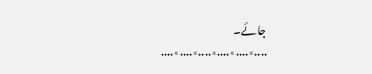جائے۔
....٭....٭....٭....٭....٭....